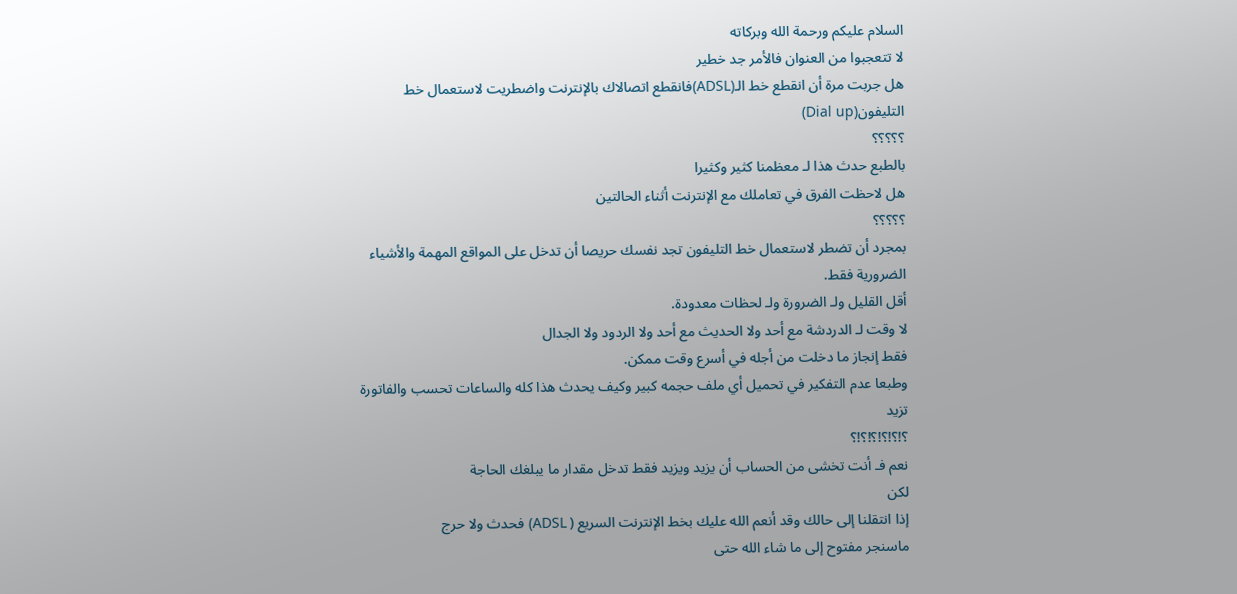السلام عليكم ورحمة الله وبركاته
لا تتعجبوا من العنوان فالأمر جد خطير
هل جربت مرة أن انقطع خط الـ(ADSL)فانقطع اتصالاك بالإنترنت واضطريت لاستعمال خط التليفون(Dial up)
؟؟؟؟؟
بالطبع حدث هذا لـ معظمنا كثير وكثيرا
هل لاحظت الفرق في تعاملك مع الإنترنت أثناء الحالتين
؟؟؟؟؟
بمجرد أن تضطر لاستعمال خط التليفون تجد نفسك حريصا أن تدخل على المواقع المهمة والأشياء الضرورية فقط.
أقل القليل ولـ الضرورة ولـ لحظات معدودة.
لا وقت لـ الدردشة مع أحد ولا الحديث مع أحد ولا الردود ولا الجدال
فقط إنجاز ما دخلت من أجله في أسرع وقت ممكن.
وطبعا عدم التفكير في تحميل أي ملف حجمه كبير وكيف يحدث هذا كله والساعات تحسب والفاتورة تزيد
؟!؟!؟!؟!؟!؟
نعم فـ أنت تخشى من الحساب أن يزيد ويزيد فقط تدخل مقدار ما يبلغك الحاجة
لكن
إذا انتقلنا إلى حالك وقد أنعم الله عليك بخط الإنترنت السريع ( ADSL) فحدث ولا حرج
ماسنجر مفتوح إلى ما شاء الله حتى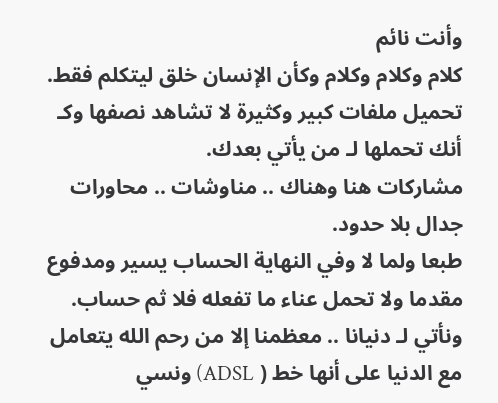وأنت نائم
كلام وكلام وكلام وكأن الإنسان خلق ليتكلم فقط.
تحميل ملفات كبير وكثيرة لا تشاهد نصفها وكـ أنك تحملها لـ من يأتي بعدك.
مشاركات هنا وهناك .. مناوشات .. محاورات جدال بلا حدود.
طبعا ولما لا وفي النهاية الحساب يسير ومدفوع مقدما ولا تحمل عناء ما تفعله فلا ثم حساب.
ونأتي لـ دنيانا .. معظمنا إلا من رحم الله يتعامل مع الدنيا على أنها خط ( ADSL) ونسي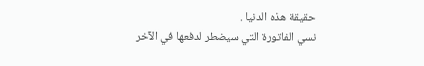حقيقة هذه الدنيا .
نسي الفاتورة التي سيضطر لدفعها في الآخر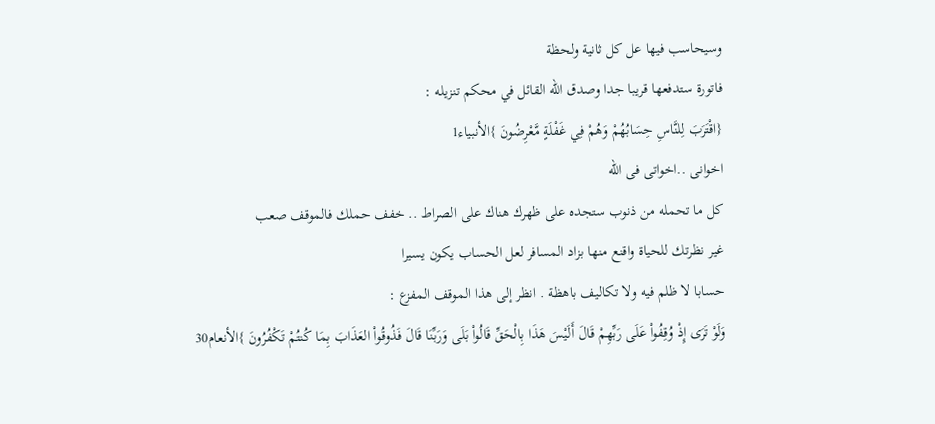وسيحاسب فيها عل كل ثانية ولحظة
فاتورة ستدفعها قريبا جدا وصدق الله القائل في محكم تنزيله :
{اقْتَرَبَ لِلنَّاسِ حِسَابُهُمْ وَهُمْ فِي غَفْلَةٍ مَّعْرِضُونَ }الأنبياء1
اخوانى ..اخواتى فى الله
كل ما تحمله من ذنوب ستجده على ظهرك هناك على الصراط .. خفف حملك فالموقف صعب
غير نظرتك للحياة واقنع منها بزاد المسافر لعل الحساب يكون يسيرا
حسابا لا ظلم فيه ولا تكاليف باهظة . انظر إلى هذا الموقف المفزع :
وَلَوْ تَرَى إِذْ وُقِفُواْ عَلَى رَبِّهِمْ قَالَ أَلَيْسَ هَذَا بِالْحَقِّ قَالُواْ بَلَى وَرَبِّنَا قَالَ فَذُوقُواْ العَذَابَ بِمَا كُنتُمْ تَكْفُرُونَ }الأنعام30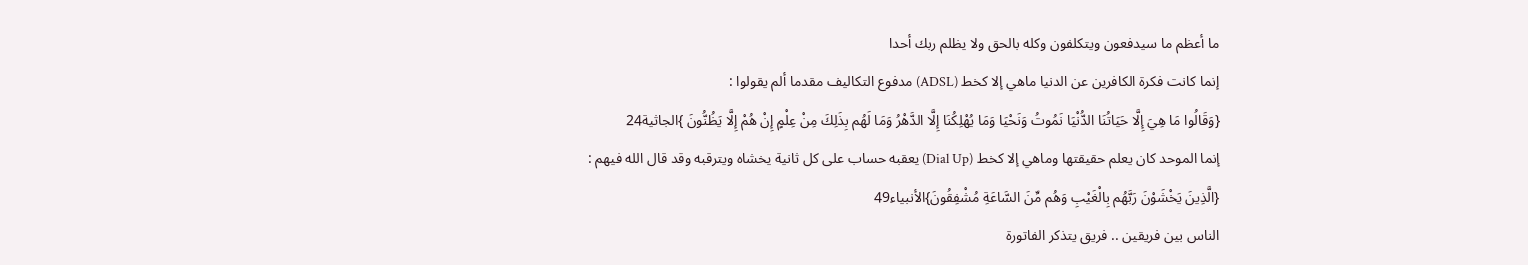ما أعظم ما سيدفعون ويتكلفون وكله بالحق ولا يظلم ربك أحدا
إنما كانت فكرة الكافرين عن الدنيا ماهي إلا كخط (ADSL) مدفوع التكاليف مقدما ألم يقولوا :
{وَقَالُوا مَا هِيَ إِلَّا حَيَاتُنَا الدُّنْيَا نَمُوتُ وَنَحْيَا وَمَا يُهْلِكُنَا إِلَّا الدَّهْرُ وَمَا لَهُم بِذَلِكَ مِنْ عِلْمٍ إِنْ هُمْ إِلَّا يَظُنُّونَ }الجاثية24
إنما الموحد كان يعلم حقيقتها وماهي إلا كخط (Dial Up) يعقبه حساب على كل ثانية يخشاه ويترقبه وقد قال الله فيهم :
{الَّذِينَ يَخْشَوْنَ رَبَّهُم بِالْغَيْبِ وَهُم مِّنَ السَّاعَةِ مُشْفِقُونَ}الأنبياء49
الناس بين فريقين .. فريق يتذكر الفاتورة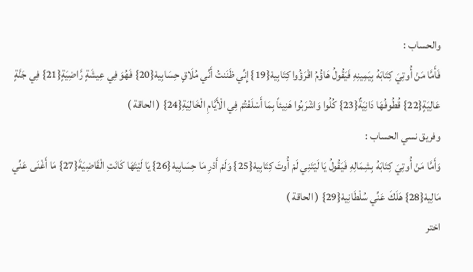والحساب :
فَأَمَّا مَنْ أُوتِيَ كِتَابَهُ بِيَمِينِهِ فَيَقُولُ هَاؤُمُ اقْرَؤُوا كِتَابِيهْ{19} إِنِّي ظَنَنتُ أَنِّي مُلَاقٍ حِسَابِيهْ{20} فَهُوَ فِي عِيشَةٍ رَّاضِيَةٍ{21} فِي جَنَّةٍ عَالِيَةٍ{22} قُطُوفُهَا دَانِيَةٌ{23} كُلُوا وَاشْرَبُوا هَنِيئاً بِمَا أَسْلَفْتُمْ فِي الْأَيَّامِ الْخَالِيَةِ{24} ( الحاقة )
وفريق نسي الحساب :
وَأَمَّا مَنْ أُوتِيَ كِتَابَهُ بِشِمَالِهِ فَيَقُولُ يَا لَيْتَنِي لَمْ أُوتَ كِتَابِيهْ{25} وَلَمْ أَدْرِ مَا حِسَابِيهْ{26} يَا لَيْتَهَا كَانَتِ الْقَاضِيَةَ{27} مَا أَغْنَى عَنِّي مَالِيهْ{28} هَلَكَ عَنِّي سُلْطَانِيهْ{29} ( الحاقة )
اختر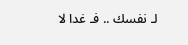لـ نفسك .. فـ غدا لا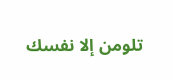تلومن إلا نفسك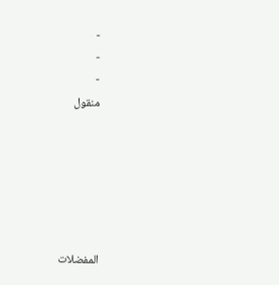-
-
-
منقول






المفضلات